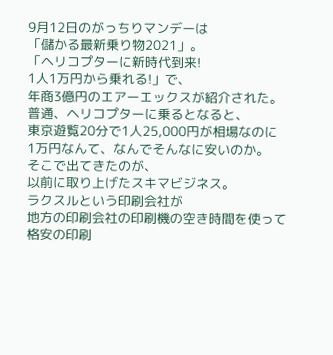9月12日のがっちりマンデーは
「儲かる最新乗り物2021」。
「ヘリコプターに新時代到来!
1人1万円から乗れる!」で、
年商3億円のエアーエックスが紹介された。
普通、ヘリコプターに乗るとなると、
東京遊覧20分で1人25,000円が相場なのに
1万円なんて、なんでそんなに安いのか。
そこで出てきたのが、
以前に取り上げたスキマビジネス。
ラクスルという印刷会社が
地方の印刷会社の印刷機の空き時間を使って
格安の印刷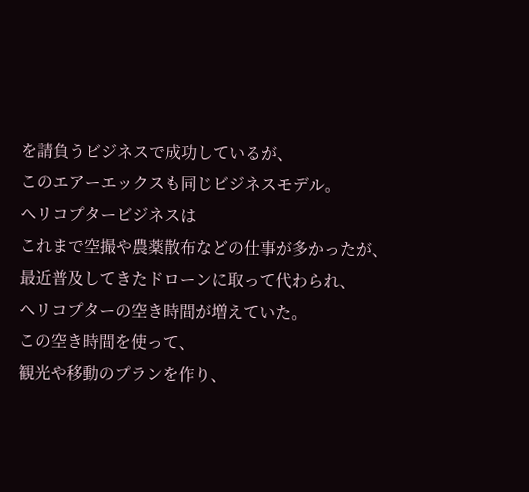を請負うビジネスで成功しているが、
このエアーエックスも同じビジネスモデル。
ヘリコプタービジネスは
これまで空撮や農薬散布などの仕事が多かったが、
最近普及してきたドローンに取って代わられ、
ヘリコプターの空き時間が増えていた。
この空き時間を使って、
観光や移動のプランを作り、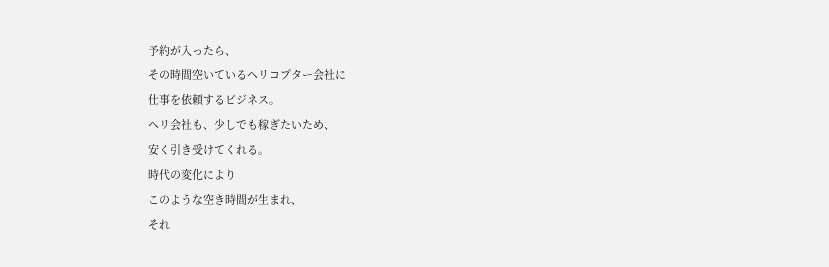予約が入ったら、
その時間空いているヘリコプター会社に
仕事を依頼するビジネス。
ヘリ会社も、少しでも稼ぎたいため、
安く引き受けてくれる。
時代の変化により
このような空き時間が生まれ、
それ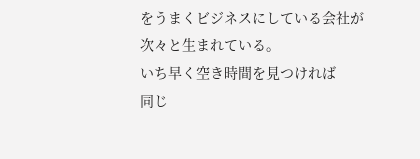をうまくビジネスにしている会社が
次々と生まれている。
いち早く空き時間を見つければ
同じ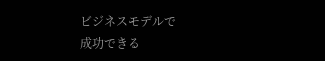ビジネスモデルで
成功できる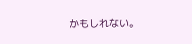かもしれない。